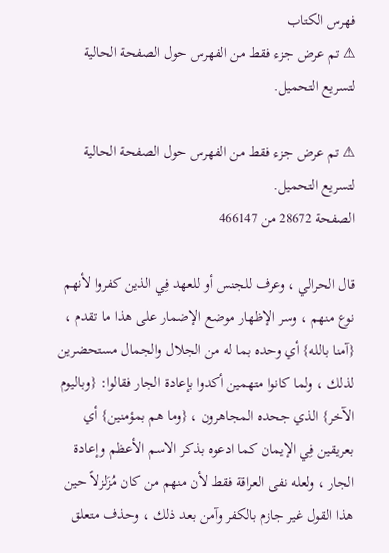فهرس الكتاب
⚠ تم عرض جزء فقط من الفهرس حول الصفحة الحالية لتسريع التحميل.

⚠ تم عرض جزء فقط من الفهرس حول الصفحة الحالية لتسريع التحميل.
الصفحة 28672 من 466147

قال الحرالي ، وعرف للجنس أو للعهد فِي الذين كفروا لأنهم نوع منهم ، وسر الإظهار موضع الإضمار على هذا ما تقدم ، {آمنا بالله} أي وحده بما له من الجلال والجمال مستحضرين لذلك ، ولما كانوا متهمين أكدوا بإعادة الجار فقالوا: {وباليوم الآخر} الذي جحده المجاهرون ، {وما هم بمؤمنين} أي بعريقين فِي الإيمان كما ادعوه بذكر الاسم الأعظم وإعادة الجار ، ولعله نفى العراقة فقط لأن منهم من كان مُزَلزلاً حين هذا القول غير جازم بالكفر وآمن بعد ذلك ، وحذف متعلق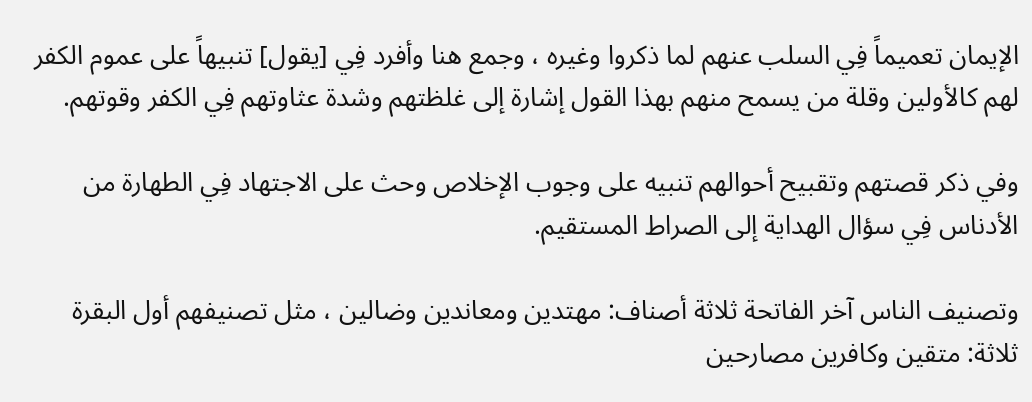الإيمان تعميماً فِي السلب عنهم لما ذكروا وغيره ، وجمع هنا وأفرد فِي [يقول] تنبيهاً على عموم الكفر لهم كالأولين وقلة من يسمح منهم بهذا القول إشارة إلى غلظتهم وشدة عثاوتهم فِي الكفر وقوتهم.

وفي ذكر قصتهم وتقبيح أحوالهم تنبيه على وجوب الإخلاص وحث على الاجتهاد فِي الطهارة من الأدناس فِي سؤال الهداية إلى الصراط المستقيم.

وتصنيف الناس آخر الفاتحة ثلاثة أصناف: مهتدين ومعاندين وضالين ، مثل تصنيفهم أول البقرة ثلاثة: متقين وكافرين مصارحين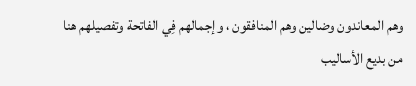وهم المعاندون وضالين وهم المنافقون ، وإجمالهم فِي الفاتحة وتفصيلهم هنا من بديع الأساليب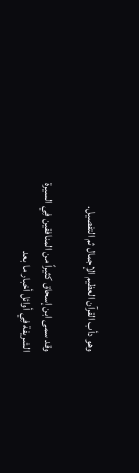وهو دأب القرآن العظيم الإجمال ثم التفصيل.

وقد سمى ابن إسحاق كثيراً من المنافقين فِي السيرة الشريفة فِي أوائل أخبار ما بعد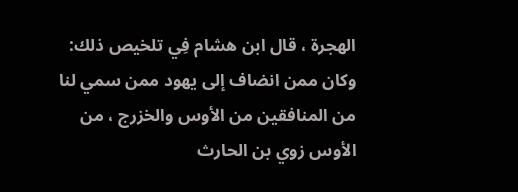الهجرة ، قال ابن هشام فِي تلخيص ذلك: وكان ممن انضاف إلى يهود ممن سمي لنا من المنافقين من الأوس والخزرج ، من الأوس زوي بن الحارث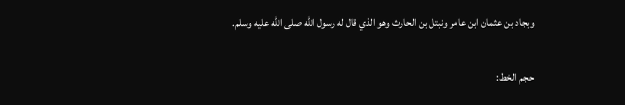وبجاد بن عثمان ابن عامر ونبتل بن الحارث وهو الذي قال له رسول الله صلى الله عليه وسلم.

حجم الخط: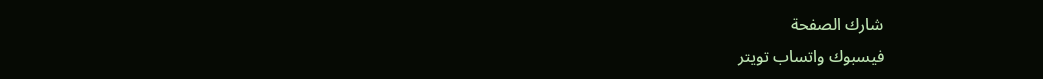شارك الصفحة
فيسبوك واتساب تويتر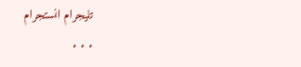تليجرام انستجرام
. . .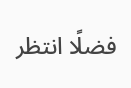فضلًا انتظر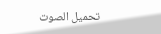تحميل الصوت